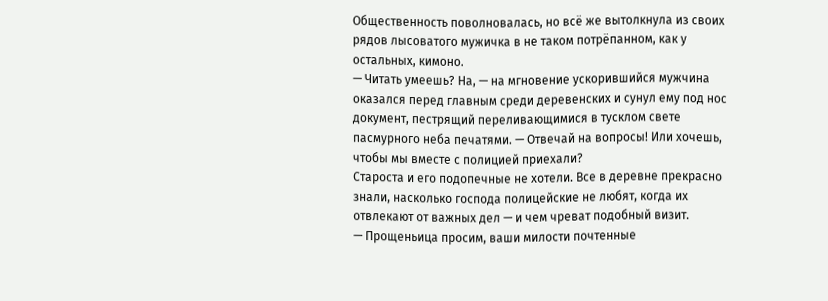Общественность поволновалась, но всё же вытолкнула из своих рядов лысоватого мужичка в не таком потрёпанном, как у остальных, кимоно.
— Читать умеешь? На, — на мгновение ускорившийся мужчина оказался перед главным среди деревенских и сунул ему под нос документ, пестрящий переливающимися в тусклом свете пасмурного неба печатями. — Отвечай на вопросы! Или хочешь, чтобы мы вместе с полицией приехали?
Староста и его подопечные не хотели. Все в деревне прекрасно знали, насколько господа полицейские не любят, когда их отвлекают от важных дел — и чем чреват подобный визит.
— Прощеньица просим, ваши милости почтенные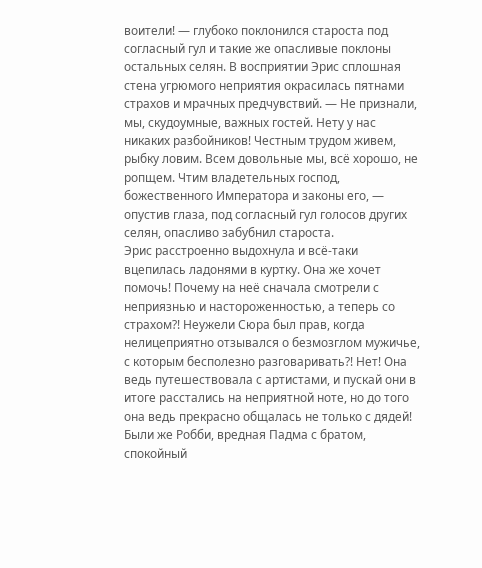воители! — глубоко поклонился староста под согласный гул и такие же опасливые поклоны остальных селян. В восприятии Эрис сплошная стена угрюмого неприятия окрасилась пятнами страхов и мрачных предчувствий. — Не признали, мы, скудоумные, важных гостей. Нету у нас никаких разбойников! Честным трудом живем, рыбку ловим. Всем довольные мы, всё хорошо, не ропщем. Чтим владетельных господ, божественного Императора и законы его, — опустив глаза, под согласный гул голосов других селян, опасливо забубнил староста.
Эрис расстроенно выдохнула и всё-таки вцепилась ладонями в куртку. Она же хочет помочь! Почему на неё сначала смотрели с неприязнью и настороженностью, а теперь со страхом?! Неужели Сюра был прав, когда нелицеприятно отзывался о безмозглом мужичье, с которым бесполезно разговаривать?! Нет! Она ведь путешествовала с артистами, и пускай они в итоге расстались на неприятной ноте, но до того она ведь прекрасно общалась не только с дядей! Были же Робби, вредная Падма с братом, спокойный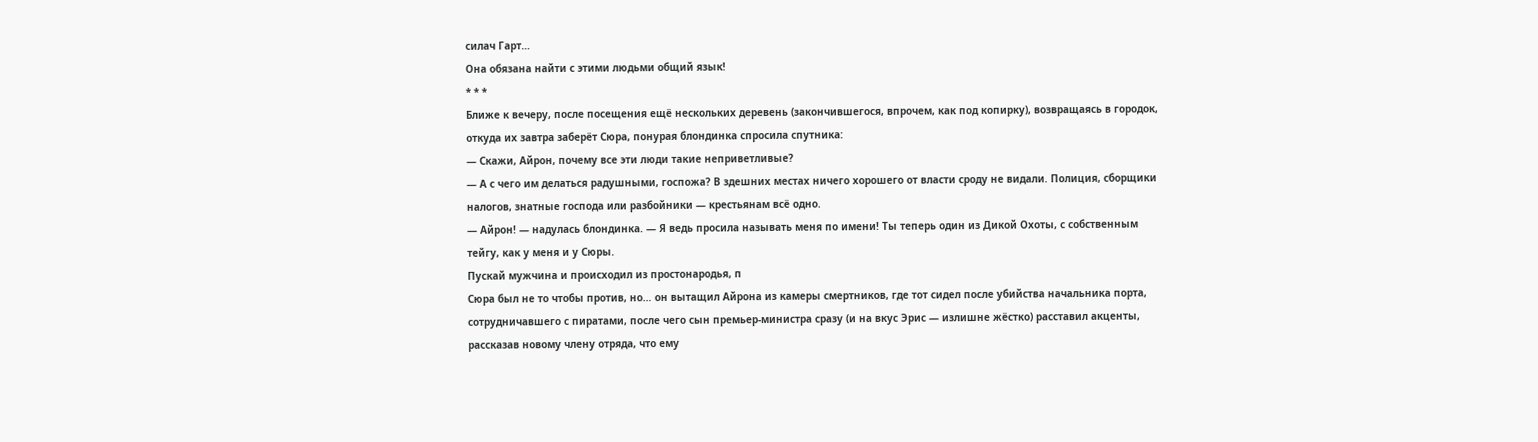силач Гарт…
Она обязана найти с этими людьми общий язык!
* * *
Ближе к вечеру, после посещения ещё нескольких деревень (закончившегося, впрочем, как под копирку), возвращаясь в городок, откуда их завтра заберёт Сюра, понурая блондинка спросила спутника:
— Скажи, Айрон, почему все эти люди такие неприветливые?
— А с чего им делаться радушными, госпожа? В здешних местах ничего хорошего от власти сроду не видали. Полиция, сборщики налогов, знатные господа или разбойники — крестьянам всё одно.
— Айрон! — надулась блондинка. — Я ведь просила называть меня по имени! Ты теперь один из Дикой Охоты, с собственным тейгу, как у меня и у Сюры.
Пускай мужчина и происходил из простонародья, п
Сюра был не то чтобы против, но… он вытащил Айрона из камеры смертников, где тот сидел после убийства начальника порта, сотрудничавшего с пиратами, после чего сын премьер-министра сразу (и на вкус Эрис — излишне жёстко) расставил акценты, рассказав новому члену отряда, что ему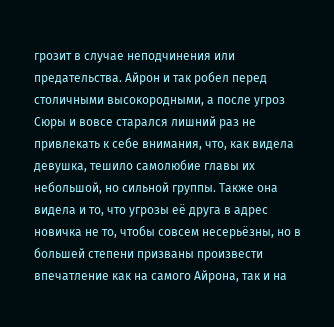грозит в случае неподчинения или предательства. Айрон и так робел перед столичными высокородными, а после угроз Сюры и вовсе старался лишний раз не привлекать к себе внимания, что, как видела девушка, тешило самолюбие главы их небольшой, но сильной группы. Также она видела и то, что угрозы её друга в адрес новичка не то, чтобы совсем несерьёзны, но в большей степени призваны произвести впечатление как на самого Айрона, так и на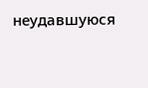неудавшуюся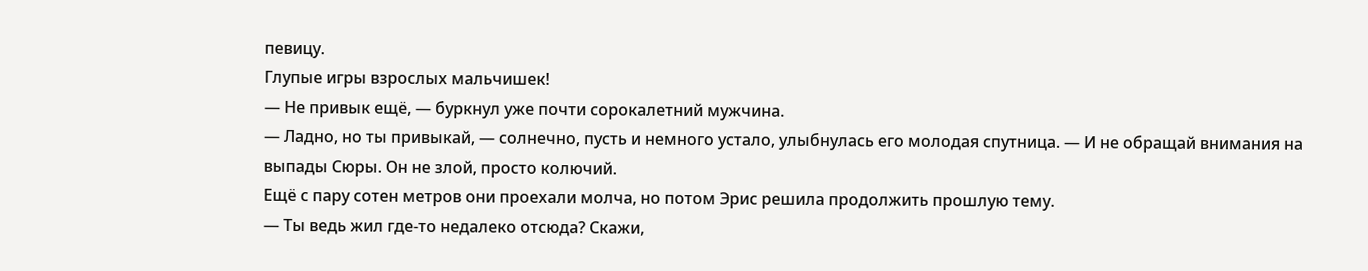певицу.
Глупые игры взрослых мальчишек!
— Не привык ещё, — буркнул уже почти сорокалетний мужчина.
— Ладно, но ты привыкай, — солнечно, пусть и немного устало, улыбнулась его молодая спутница. — И не обращай внимания на выпады Сюры. Он не злой, просто колючий.
Ещё с пару сотен метров они проехали молча, но потом Эрис решила продолжить прошлую тему.
— Ты ведь жил где-то недалеко отсюда? Скажи,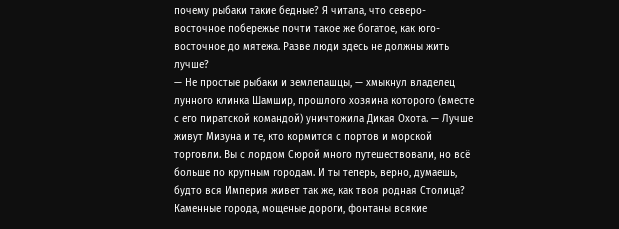почему рыбаки такие бедные? Я читала, что северо-восточное побережье почти такое же богатое, как юго-восточное до мятежа. Разве люди здесь не должны жить лучше?
— Не простые рыбаки и землепашцы, — хмыкнул владелец лунного клинка Шамшир, прошлого хозяина которого (вместе с его пиратской командой) уничтожила Дикая Охота. — Лучше живут Мизуна и те, кто кормится с портов и морской торговли. Вы с лордом Сюрой много путешествовали, но всё больше по крупным городам. И ты теперь, верно, думаешь, будто вся Империя живет так же, как твоя родная Столица? Каменные города, мощеные дороги, фонтаны всякие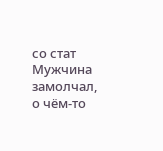со стат
Мужчина замолчал, о чём-то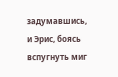задумавшись, и Эрис, боясь вспугнуть миг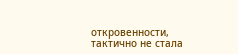откровенности, тактично не стала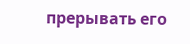прерывать его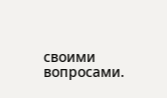своими вопросами.